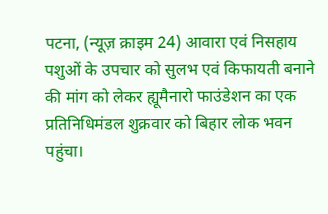पटना, (न्यूज़ क्राइम 24) आवारा एवं निसहाय पशुओं के उपचार को सुलभ एवं किफायती बनाने की मांग को लेकर ह्यूमैनारो फाउंडेशन का एक प्रतिनिधिमंडल शुक्रवार को बिहार लोक भवन पहुंचा।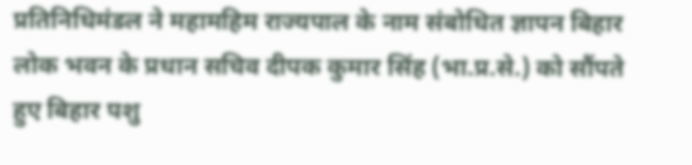प्रतिनिधिमंडल ने महामहिम राज्यपाल के नाम संबोधित ज्ञापन बिहार लोक भवन के प्रधान सचिव दीपक कुमार सिंह (भा.प्र.से.) को सौंपते हुए बिहार पशु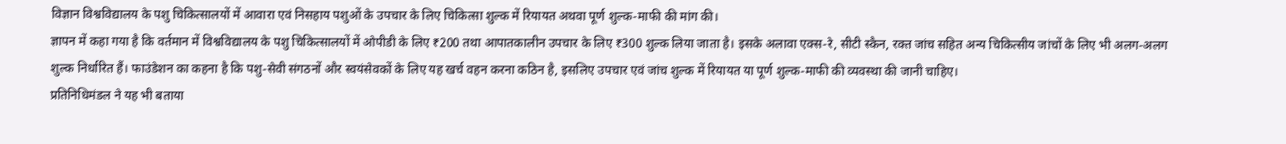विज्ञान विश्वविद्यालय के पशु चिकित्सालयों में आवारा एवं निसहाय पशुओं के उपचार के लिए चिकित्सा शुल्क में रियायत अथवा पूर्ण शुल्क-माफी की मांग की।
ज्ञापन में कहा गया है कि वर्तमान में विश्वविद्यालय के पशु चिकित्सालयों में ओपीडी के लिए ₹200 तथा आपातकालीन उपचार के लिए ₹300 शुल्क लिया जाता है। इसके अलावा एक्स-रे, सीटी स्कैन, रक्त जांच सहित अन्य चिकित्सीय जांचों के लिए भी अलग-अलग शुल्क निर्धारित हैं। फाउंडेशन का कहना है कि पशु-सेवी संगठनों और स्वयंसेवकों के लिए यह खर्च वहन करना कठिन है, इसलिए उपचार एवं जांच शुल्क में रियायत या पूर्ण शुल्क-माफी की व्यवस्था की जानी चाहिए।
प्रतिनिधिमंडल ने यह भी बताया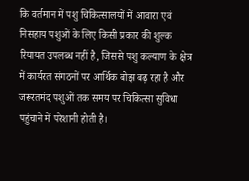कि वर्तमान में पशु चिकित्सालयों में आवारा एवं निसहाय पशुओं के लिए किसी प्रकार की शुल्क रियायत उपलब्ध नहीं है, जिससे पशु कल्याण के क्षेत्र में कार्यरत संगठनों पर आर्थिक बोझ बढ़ रहा है और जरूरतमंद पशुओं तक समय पर चिकित्सा सुविधा पहुंचाने में परेशानी होती है।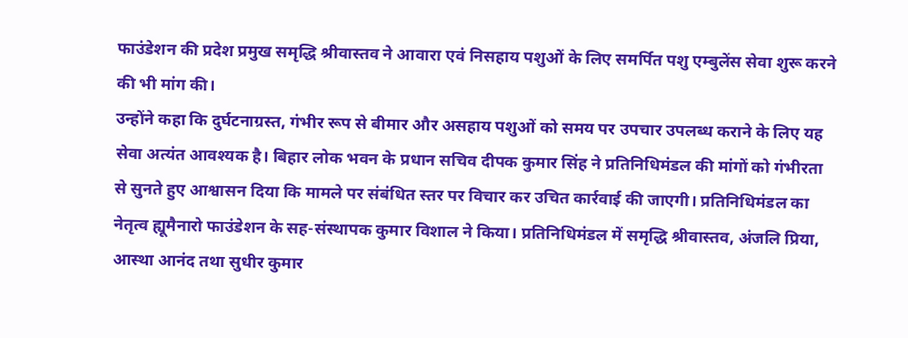फाउंडेशन की प्रदेश प्रमुख समृद्धि श्रीवास्तव ने आवारा एवं निसहाय पशुओं के लिए समर्पित पशु एम्बुलेंस सेवा शुरू करने की भी मांग की।
उन्होंने कहा कि दुर्घटनाग्रस्त, गंभीर रूप से बीमार और असहाय पशुओं को समय पर उपचार उपलब्ध कराने के लिए यह सेवा अत्यंत आवश्यक है। बिहार लोक भवन के प्रधान सचिव दीपक कुमार सिंह ने प्रतिनिधिमंडल की मांगों को गंभीरता से सुनते हुए आश्वासन दिया कि मामले पर संबंधित स्तर पर विचार कर उचित कार्रवाई की जाएगी। प्रतिनिधिमंडल का नेतृत्व ह्यूमैनारो फाउंडेशन के सह-संस्थापक कुमार विशाल ने किया। प्रतिनिधिमंडल में समृद्धि श्रीवास्तव, अंजलि प्रिया, आस्था आनंद तथा सुधीर कुमार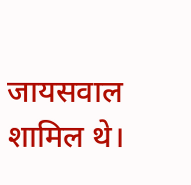जायसवाल शामिल थे।